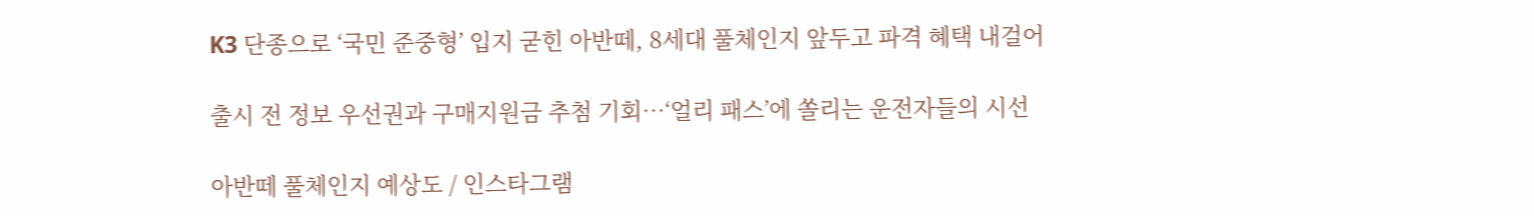K3 단종으로 ‘국민 준중형’ 입지 굳힌 아반떼, 8세대 풀체인지 앞두고 파격 혜택 내걸어

출시 전 정보 우선권과 구매지원금 추첨 기회…‘얼리 패스’에 쏠리는 운전자들의 시선

아반떼 풀체인지 예상도 / 인스타그램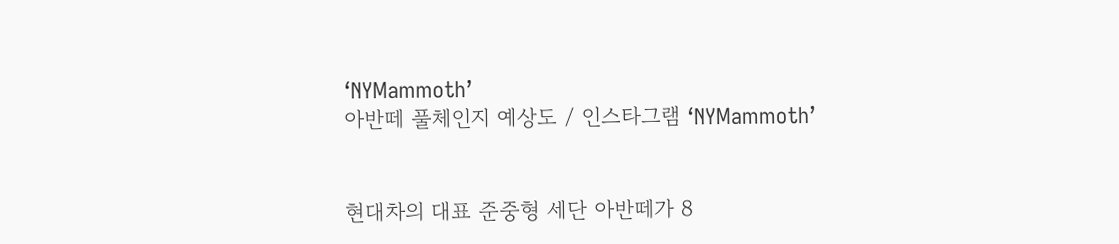‘NYMammoth’
아반떼 풀체인지 예상도 / 인스타그램 ‘NYMammoth’


현대차의 대표 준중형 세단 아반떼가 8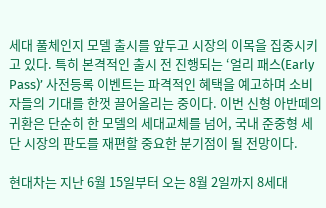세대 풀체인지 모델 출시를 앞두고 시장의 이목을 집중시키고 있다. 특히 본격적인 출시 전 진행되는 ‘얼리 패스(Early Pass)’ 사전등록 이벤트는 파격적인 혜택을 예고하며 소비자들의 기대를 한껏 끌어올리는 중이다. 이번 신형 아반떼의 귀환은 단순히 한 모델의 세대교체를 넘어, 국내 준중형 세단 시장의 판도를 재편할 중요한 분기점이 될 전망이다.

현대차는 지난 6월 15일부터 오는 8월 2일까지 8세대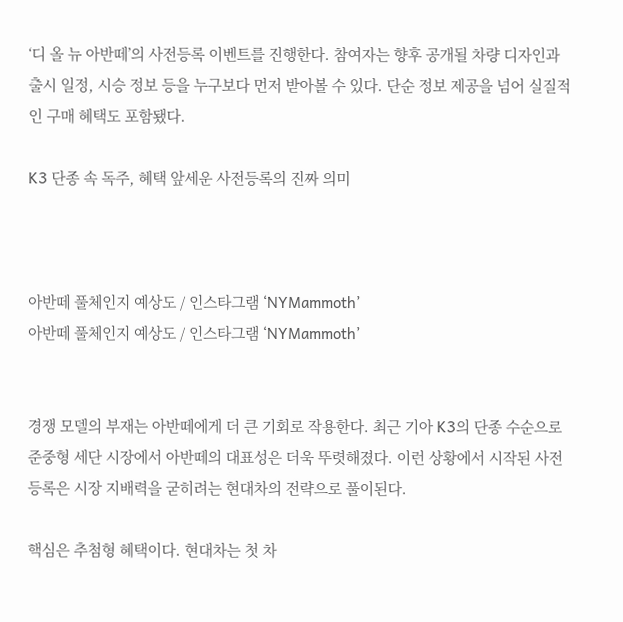‘디 올 뉴 아반떼’의 사전등록 이벤트를 진행한다. 참여자는 향후 공개될 차량 디자인과 출시 일정, 시승 정보 등을 누구보다 먼저 받아볼 수 있다. 단순 정보 제공을 넘어 실질적인 구매 혜택도 포함됐다.

K3 단종 속 독주, 혜택 앞세운 사전등록의 진짜 의미



아반떼 풀체인지 예상도 / 인스타그램 ‘NYMammoth’
아반떼 풀체인지 예상도 / 인스타그램 ‘NYMammoth’


경쟁 모델의 부재는 아반떼에게 더 큰 기회로 작용한다. 최근 기아 K3의 단종 수순으로 준중형 세단 시장에서 아반떼의 대표성은 더욱 뚜렷해졌다. 이런 상황에서 시작된 사전등록은 시장 지배력을 굳히려는 현대차의 전략으로 풀이된다.

핵심은 추첨형 혜택이다. 현대차는 첫 차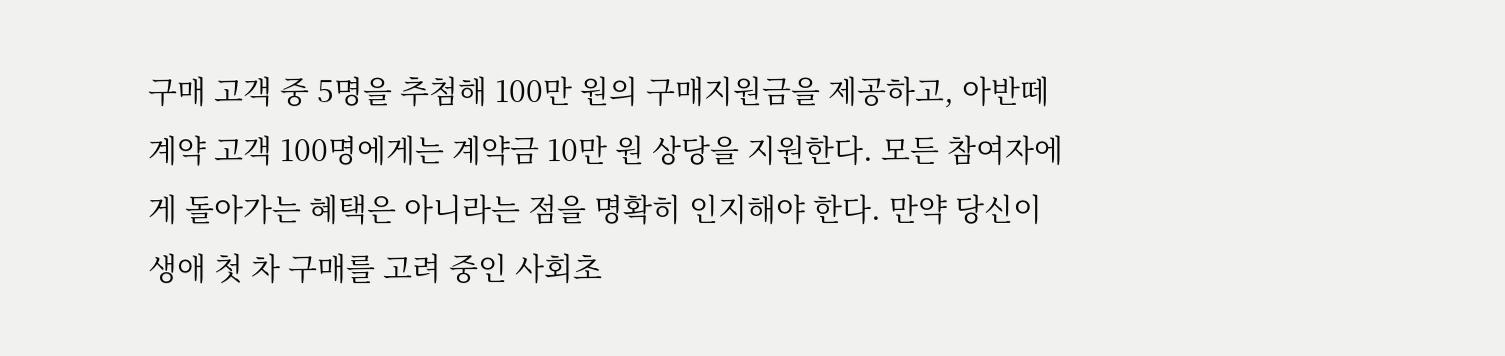구매 고객 중 5명을 추첨해 100만 원의 구매지원금을 제공하고, 아반떼 계약 고객 100명에게는 계약금 10만 원 상당을 지원한다. 모든 참여자에게 돌아가는 혜택은 아니라는 점을 명확히 인지해야 한다. 만약 당신이 생애 첫 차 구매를 고려 중인 사회초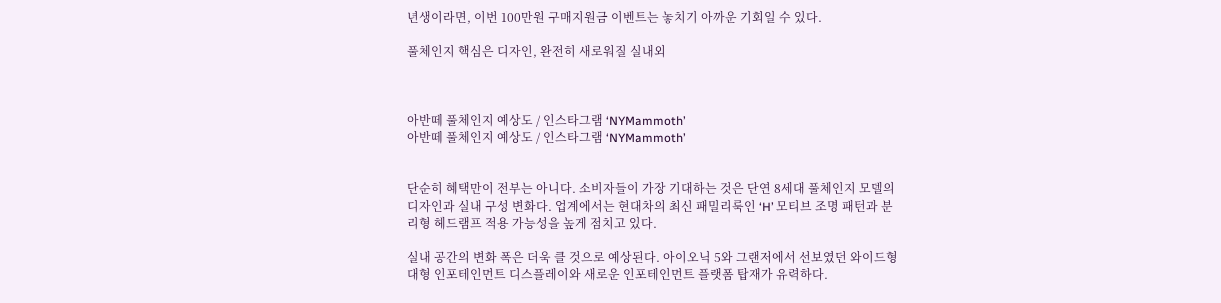년생이라면, 이번 100만원 구매지원금 이벤트는 놓치기 아까운 기회일 수 있다.

풀체인지 핵심은 디자인, 완전히 새로워질 실내외



아반떼 풀체인지 예상도 / 인스타그램 ‘NYMammoth’
아반떼 풀체인지 예상도 / 인스타그램 ‘NYMammoth’


단순히 혜택만이 전부는 아니다. 소비자들이 가장 기대하는 것은 단연 8세대 풀체인지 모델의 디자인과 실내 구성 변화다. 업계에서는 현대차의 최신 패밀리룩인 ‘H’ 모티브 조명 패턴과 분리형 헤드램프 적용 가능성을 높게 점치고 있다.

실내 공간의 변화 폭은 더욱 클 것으로 예상된다. 아이오닉 5와 그랜저에서 선보였던 와이드형 대형 인포테인먼트 디스플레이와 새로운 인포테인먼트 플랫폼 탑재가 유력하다.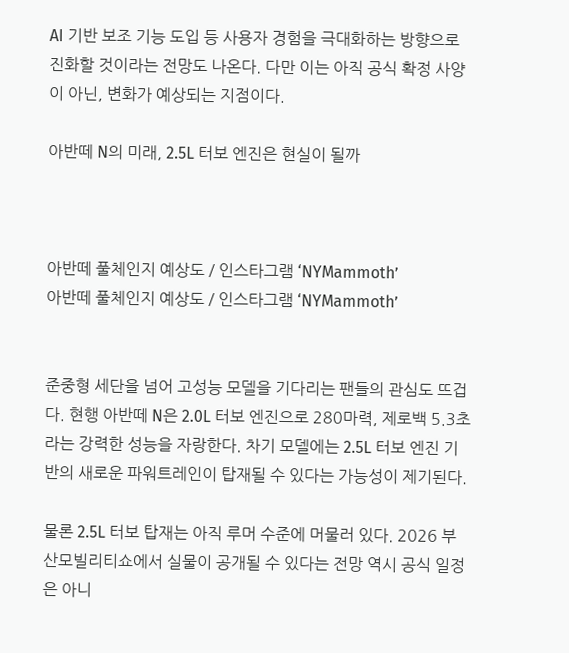AI 기반 보조 기능 도입 등 사용자 경험을 극대화하는 방향으로 진화할 것이라는 전망도 나온다. 다만 이는 아직 공식 확정 사양이 아닌, 변화가 예상되는 지점이다.

아반떼 N의 미래, 2.5L 터보 엔진은 현실이 될까



아반떼 풀체인지 예상도 / 인스타그램 ‘NYMammoth’
아반떼 풀체인지 예상도 / 인스타그램 ‘NYMammoth’


준중형 세단을 넘어 고성능 모델을 기다리는 팬들의 관심도 뜨겁다. 현행 아반떼 N은 2.0L 터보 엔진으로 280마력, 제로백 5.3초라는 강력한 성능을 자랑한다. 차기 모델에는 2.5L 터보 엔진 기반의 새로운 파워트레인이 탑재될 수 있다는 가능성이 제기된다.

물론 2.5L 터보 탑재는 아직 루머 수준에 머물러 있다. 2026 부산모빌리티쇼에서 실물이 공개될 수 있다는 전망 역시 공식 일정은 아니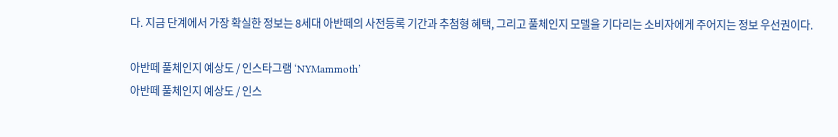다. 지금 단계에서 가장 확실한 정보는 8세대 아반떼의 사전등록 기간과 추첨형 혜택, 그리고 풀체인지 모델을 기다리는 소비자에게 주어지는 정보 우선권이다.

아반떼 풀체인지 예상도 / 인스타그램 ‘NYMammoth’
아반떼 풀체인지 예상도 / 인스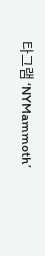타그램 ‘NYMammoth’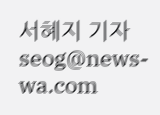서혜지 기자 seog@news-wa.com